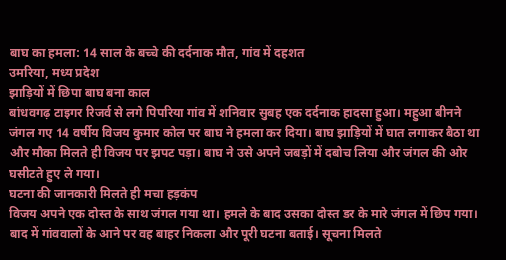बाघ का हमला: 14 साल के बच्चे की दर्दनाक मौत, गांव में दहशत
उमरिया, मध्य प्रदेश
झाड़ियों में छिपा बाघ बना काल
बांधवगढ़ टाइगर रिजर्व से लगे पिपरिया गांव में शनिवार सुबह एक दर्दनाक हादसा हुआ। महुआ बीनने जंगल गए 14 वर्षीय विजय कुमार कोल पर बाघ ने हमला कर दिया। बाघ झाड़ियों में घात लगाकर बैठा था और मौका मिलते ही विजय पर झपट पड़ा। बाघ ने उसे अपने जबड़ों में दबोच लिया और जंगल की ओर घसीटते हुए ले गया।
घटना की जानकारी मिलते ही मचा हड़कंप
विजय अपने एक दोस्त के साथ जंगल गया था। हमले के बाद उसका दोस्त डर के मारे जंगल में छिप गया। बाद में गांववालों के आने पर वह बाहर निकला और पूरी घटना बताई। सूचना मिलते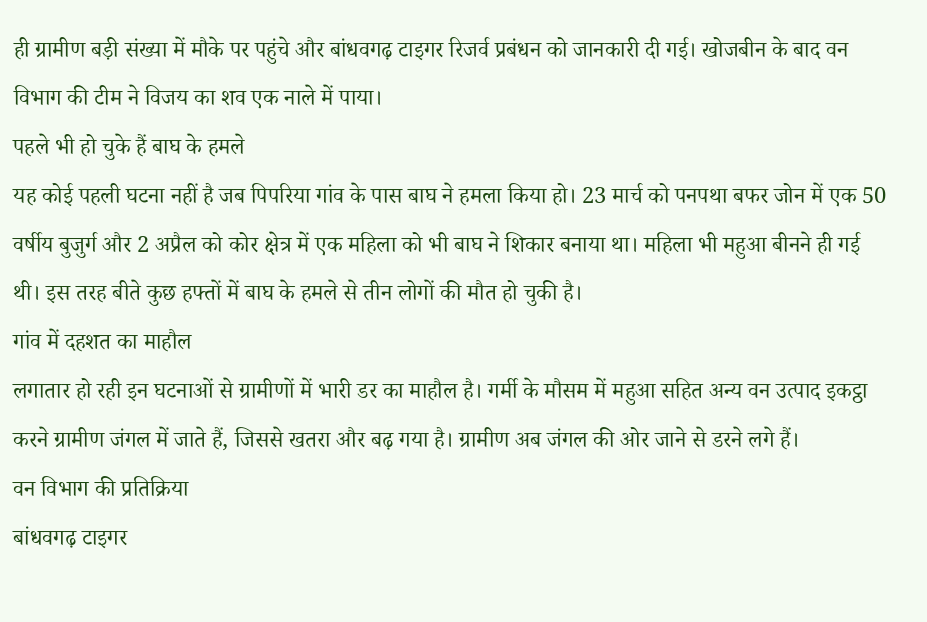ही ग्रामीण बड़ी संख्या में मौके पर पहुंचे और बांधवगढ़ टाइगर रिजर्व प्रबंधन को जानकारी दी गई। खोजबीन के बाद वन विभाग की टीम ने विजय का शव एक नाले में पाया।
पहले भी हो चुके हैं बाघ के हमले
यह कोई पहली घटना नहीं है जब पिपरिया गांव के पास बाघ ने हमला किया हो। 23 मार्च को पनपथा बफर जोन में एक 50 वर्षीय बुजुर्ग और 2 अप्रैल को कोर क्षेत्र में एक महिला को भी बाघ ने शिकार बनाया था। महिला भी महुआ बीनने ही गई थी। इस तरह बीते कुछ हफ्तों में बाघ के हमले से तीन लोगों की मौत हो चुकी है।
गांव में दहशत का माहौल
लगातार हो रही इन घटनाओं से ग्रामीणों में भारी डर का माहौल है। गर्मी के मौसम में महुआ सहित अन्य वन उत्पाद इकट्ठा करने ग्रामीण जंगल में जाते हैं, जिससे खतरा और बढ़ गया है। ग्रामीण अब जंगल की ओर जाने से डरने लगे हैं।
वन विभाग की प्रतिक्रिया
बांधवगढ़ टाइगर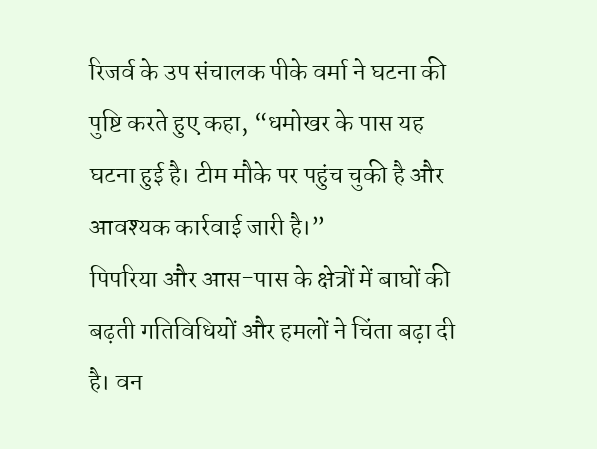रिजर्व के उप संचालक पीके वर्मा ने घटना की पुष्टि करते हुए कहा, “धमोखर के पास यह घटना हुई है। टीम मौके पर पहुंच चुकी है और आवश्यक कार्रवाई जारी है।”
पिपरिया और आस-पास के क्षेत्रों में बाघों की बढ़ती गतिविधियों और हमलों ने चिंता बढ़ा दी है। वन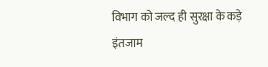विभाग को जल्द ही सुरक्षा के कड़े इंतजाम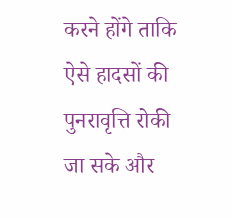करने होंगे ताकि ऐसे हादसों की पुनरावृत्ति रोकी जा सके और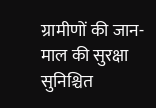ग्रामीणों की जान-माल की सुरक्षा सुनिश्चित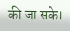की जा सके।